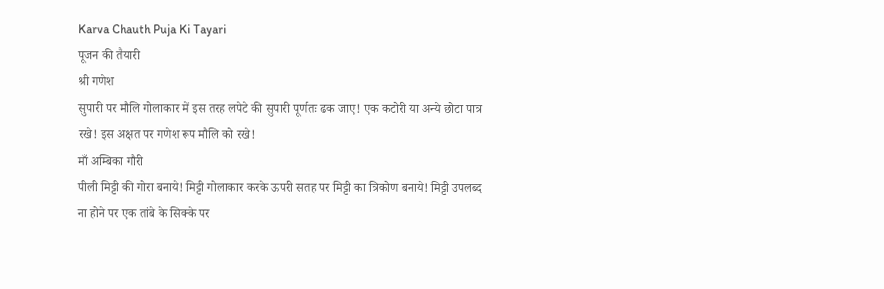Karva Chauth Puja Ki Tayari
पूजन की तैयारी
श्री गणेश
सुपारी पर मौलि गोलाकार में इस तरह लपेटे की सुपारी पूर्णतः ढक जाए! एक कटोरी या अन्ये छोटा पात्र रखे! इस अक्षत पर गणेश रूप मौलि को रखे!
माँ अम्बिका गौरी
पीली मिट्टी की गोरा बनाये! मिट्टी गोलाकार करके ऊपरी सतह पर मिट्टी का त्रिकोण बनाये! मिट्टी उपलब्द ना होने पर एक तांबे के सिक्के पर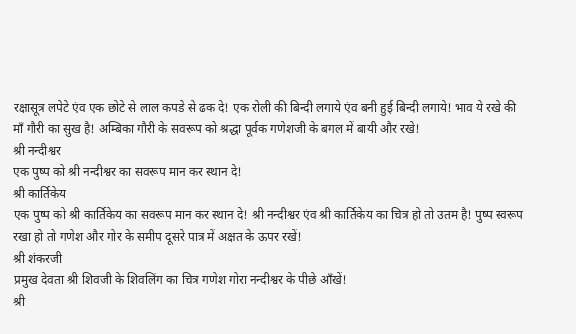रक्षासूत्र लपेटे एंव एक छोटे से लाल कपडे से ढक दे! एक रोली की बिन्दी लगाये एंव बनी हुई बिन्दी लगाये! भाव ये रखे की माँ गौरी का सुख है! अम्बिका गौरी के सवरूप को श्रद्धा पूर्वक गणेशजी के बगल में बायी और रखे!
श्री नन्दीश्वर
एक पुष्प को श्री नन्दीश्वर का सवरूप मान कर स्थान दे!
श्री कार्तिकेय
एक पुष्प को श्री कार्तिकेय का सवरूप मान कर स्थान दे! श्री नन्दीश्वर एंव श्री कार्तिकेय का चित्र हो तो उतम है! पुष्प स्वरूप रखा हो तो गणेश और गोर के समीप दूसरे पात्र में अक्षत के ऊपर रखें!
श्री शंकरजी
प्रमुख देवता श्री शिवजी के शिवलिंग का चित्र गणेश गोरा नन्दीश्वर के पीछे आँखें!
श्री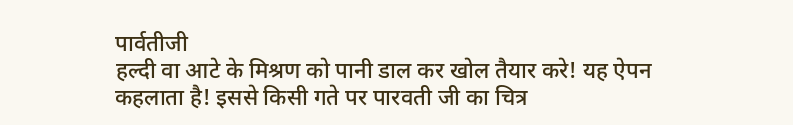पार्वतीजी
हल्दी वा आटे के मिश्रण को पानी डाल कर खोल तैयार करे! यह ऐपन कहलाता है! इससे किसी गते पर पारवती जी का चित्र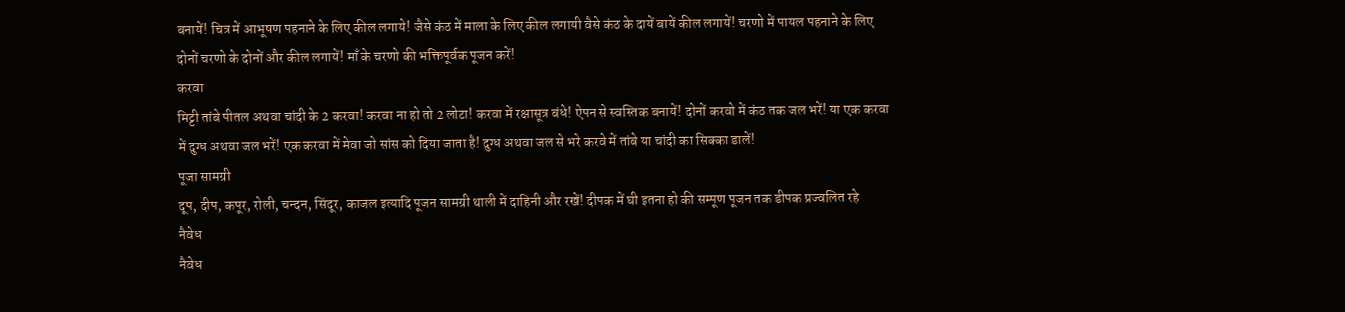बनायें! चित्र में आभूषण पहनाने के लिए कील लगाये! जैसे कंठ में माला के लिए कील लगायी वैसे कंठ के दायें बायें कील लगायें! चरणो में पायल पहनाने के लिए दोनों चरणो के दोनों और कील लगायें! माँ के चरणो की भक्तिपूर्वक पूजन करें!
करवा
मिट्टी तांबे पीतल अथवा चांदी के 2 करवा! करवा ना हो तो 2 लोटा! करवा में रक्षासूत्र बंधे! ऐपन से स्वस्तिक बनायें! दोनों करवो में कंठ तक जल भरें! या एक करवा में दुग्ध अथवा जल भरें! एक करवा में मेवा जो सांस को दिया जाता है! दुग्ध अथवा जल से भरे करवे में तांबे या चांदी का सिक्का डालें!
पूजा सामग्री
दूप, दीप, कपूर, रोली, चन्दन, सिंदूर, काजल इत्यादि पूजन सामग्री थाली में दाहिनी और रखें! दीपक में घी इतना हो की सम्पूण पूजन तक डीपक प्रज्वलित रहे
नैवेध
नैवेध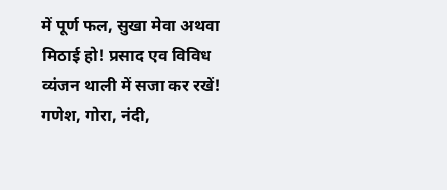में पूर्ण फल, सुखा मेवा अथवा मिठाई हो! प्रसाद एव विविध व्यंजन थाली में सजा कर रखें! गणेश, गोरा, नंदी,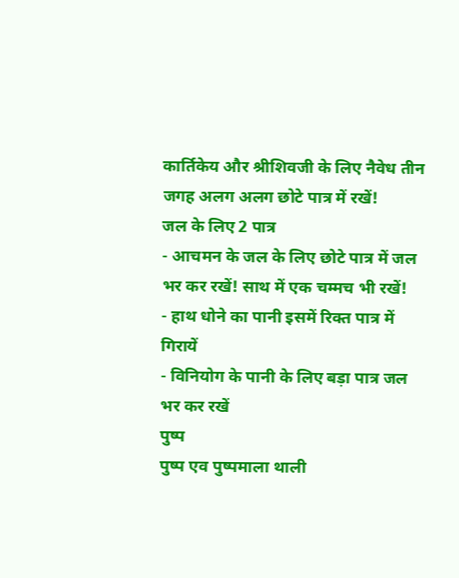कार्तिकेय और श्रीशिवजी के लिए नैवेध तीन जगह अलग अलग छोटे पात्र में रखें!
जल के लिए 2 पात्र
- आचमन के जल के लिए छोटे पात्र में जल भर कर रखें! साथ में एक चम्मच भी रखें!
- हाथ धोने का पानी इसमें रिक्त पात्र में गिरायें
- विनियोग के पानी के लिए बड़ा पात्र जल भर कर रखें
पुष्प
पुष्प एव पुष्पमाला थाली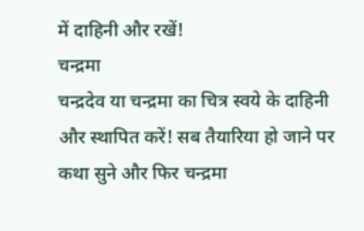में दाहिनी और रखें!
चन्द्रमा
चन्द्रदेव या चन्द्रमा का चित्र स्वये के दाहिनी और स्थापित करें! सब तैयारिया हो जाने पर कथा सुने और फिर चन्द्रमा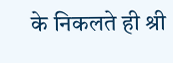के निकलते ही श्री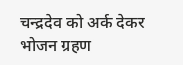चन्द्रदेव को अर्क देकर भोजन ग्रहण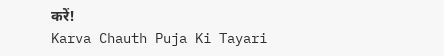करें!
Karva Chauth Puja Ki Tayari